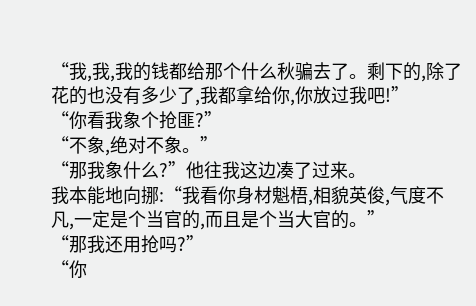“我,我,我的钱都给那个什么秋骗去了。剩下的,除了花的也没有多少了,我都拿给你,你放过我吧!”
“你看我象个抢匪?”
“不象,绝对不象。”
“那我象什么?”他往我这边凑了过来。
我本能地向挪:“我看你身材魁梧,相貌英俊,气度不凡,一定是个当官的,而且是个当大官的。”
“那我还用抢吗?”
“你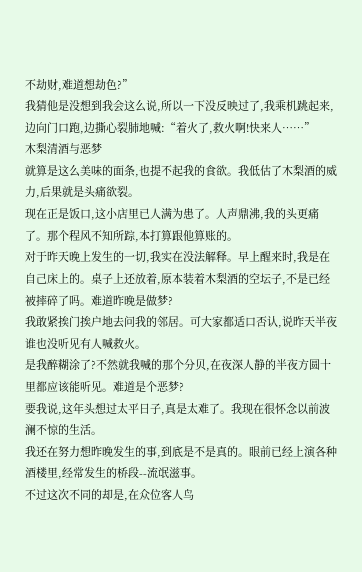不劫财,难道想劫色?”
我猜他是没想到我会这么说,所以一下没反映过了,我乘机跳起来,边向门口跑,边撕心裂肺地喊:“着火了,救火啊!快来人……”
木梨清酒与恶梦
就算是这么美味的面条,也提不起我的食欲。我低估了木梨酒的威力,后果就是头痛欲裂。
现在正是饭口,这小店里已人满为患了。人声鼎沸,我的头更痛了。那个程风不知所踪,本打算跟他算账的。
对于昨天晚上发生的一切,我实在没法解释。早上醒来时,我是在自己床上的。桌子上还放着,原本装着木梨酒的空坛子,不是已经被摔碎了吗。难道昨晚是做梦?
我敢紧挨门挨户地去问我的邻居。可大家都适口否认,说昨天半夜谁也没听见有人喊救火。
是我醉糊涂了?不然就我喊的那个分贝,在夜深人静的半夜方圆十里都应该能听见。难道是个恶梦?
要我说,这年头想过太平日子,真是太难了。我现在很怀念以前波澜不惊的生活。
我还在努力想昨晚发生的事,到底是不是真的。眼前已经上演各种酒楼里,经常发生的桥段--流氓滋事。
不过这次不同的却是,在众位客人鸟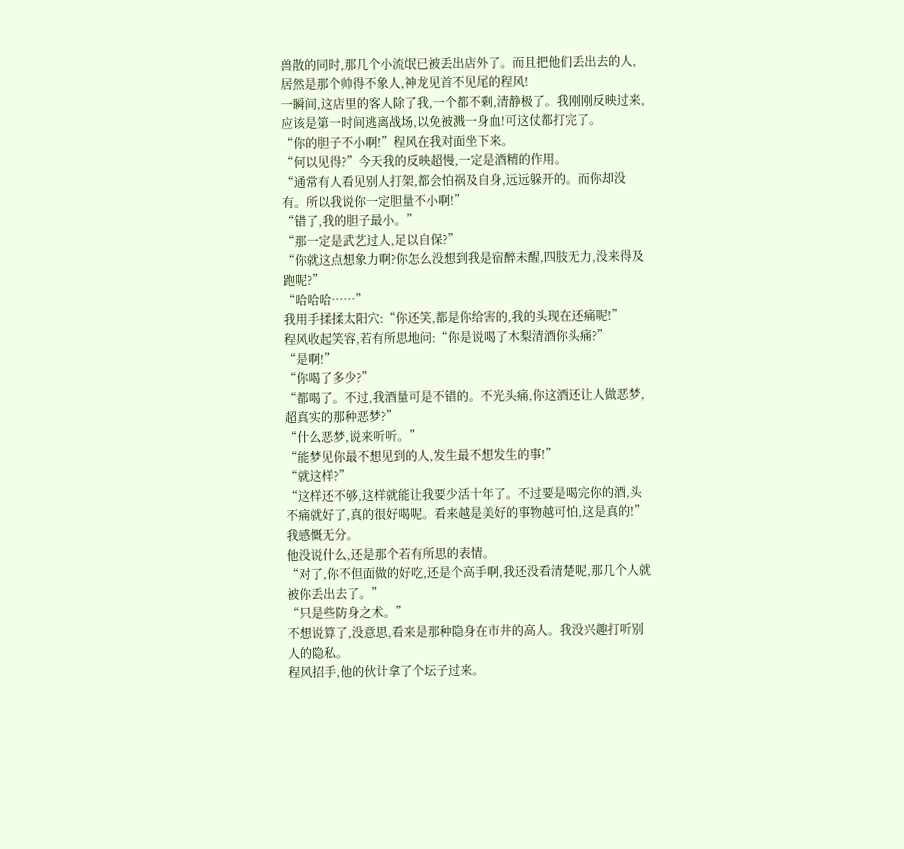兽散的同时,那几个小流氓已被丢出店外了。而且把他们丢出去的人,居然是那个帅得不象人,神龙见首不见尾的程风!
一瞬间,这店里的客人除了我,一个都不剩,清静极了。我刚刚反映过来,应该是第一时间逃离战场,以免被溅一身血!可这仗都打完了。
“你的胆子不小啊!”程风在我对面坐下来。
“何以见得?”今天我的反映超慢,一定是酒精的作用。
“通常有人看见别人打架,都会怕祸及自身,远远躲开的。而你却没有。所以我说你一定胆量不小啊!”
“错了,我的胆子最小。”
“那一定是武艺过人,足以自保?”
“你就这点想象力啊?你怎么没想到我是宿醉未醒,四肢无力,没来得及跑呢?”
“哈哈哈……”
我用手揉揉太阳穴:“你还笑,都是你给害的,我的头现在还痛呢!”
程风收起笑容,若有所思地问:“你是说喝了木梨清酒你头痛?”
“是啊!”
“你喝了多少?”
“都喝了。不过,我酒量可是不错的。不光头痛,你这酒还让人做恶梦,超真实的那种恶梦?”
“什么恶梦,说来听听。”
“能梦见你最不想见到的人,发生最不想发生的事!”
“就这样?”
“这样还不够,这样就能让我要少活十年了。不过要是喝完你的酒,头不痛就好了,真的很好喝呢。看来越是美好的事物越可怕,这是真的!”我感慨无分。
他没说什么,还是那个若有所思的表情。
“对了,你不但面做的好吃,还是个高手啊,我还没看清楚呢,那几个人就被你丢出去了。”
“只是些防身之术。”
不想说算了,没意思,看来是那种隐身在市井的高人。我没兴趣打听别人的隐私。
程风招手,他的伙计拿了个坛子过来。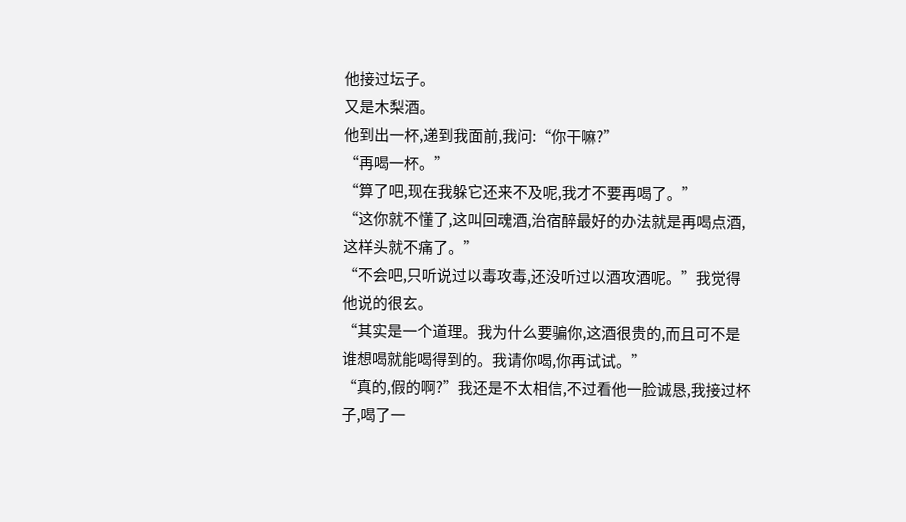他接过坛子。
又是木梨酒。
他到出一杯,递到我面前,我问:“你干嘛?”
“再喝一杯。”
“算了吧,现在我躲它还来不及呢,我才不要再喝了。”
“这你就不懂了,这叫回魂酒,治宿醉最好的办法就是再喝点酒,这样头就不痛了。”
“不会吧,只听说过以毒攻毒,还没听过以酒攻酒呢。”我觉得他说的很玄。
“其实是一个道理。我为什么要骗你,这酒很贵的,而且可不是谁想喝就能喝得到的。我请你喝,你再试试。”
“真的,假的啊?”我还是不太相信,不过看他一脸诚恳,我接过杯子,喝了一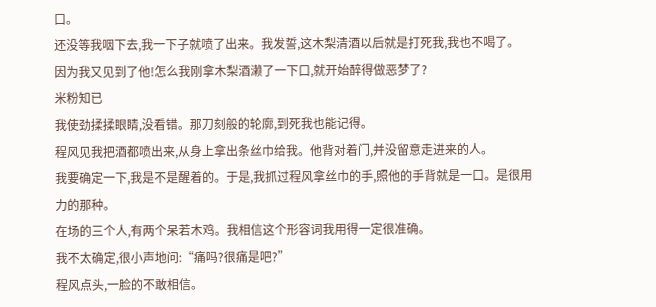口。
还没等我咽下去,我一下子就喷了出来。我发誓,这木梨清酒以后就是打死我,我也不喝了。
因为我又见到了他!怎么我刚拿木梨酒濑了一下口,就开始醉得做恶梦了?
米粉知已
我使劲揉揉眼睛,没看错。那刀刻般的轮廓,到死我也能记得。
程风见我把酒都喷出来,从身上拿出条丝巾给我。他背对着门,并没留意走进来的人。
我要确定一下,我是不是醒着的。于是,我抓过程风拿丝巾的手,照他的手背就是一口。是很用力的那种。
在场的三个人,有两个呆若木鸡。我相信这个形容词我用得一定很准确。
我不太确定,很小声地问:“痛吗?很痛是吧?”
程风点头,一脸的不敢相信。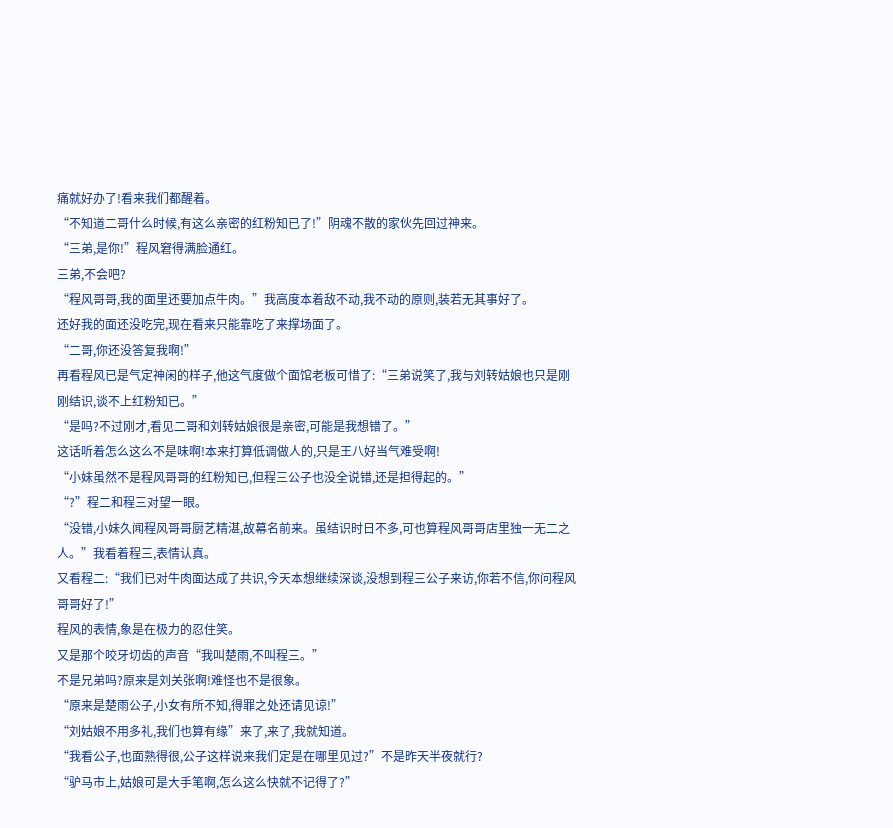痛就好办了!看来我们都醒着。
“不知道二哥什么时候,有这么亲密的红粉知已了!”阴魂不散的家伙先回过神来。
“三弟,是你!”程风窘得满脸通红。
三弟,不会吧?
“程风哥哥,我的面里还要加点牛肉。”我高度本着敌不动,我不动的原则,装若无其事好了。
还好我的面还没吃完,现在看来只能靠吃了来撑场面了。
“二哥,你还没答复我啊!”
再看程风已是气定神闲的样子,他这气度做个面馆老板可惜了:“三弟说笑了,我与刘转姑娘也只是刚刚结识,谈不上红粉知已。”
“是吗?不过刚才,看见二哥和刘转姑娘很是亲密,可能是我想错了。”
这话听着怎么这么不是味啊!本来打算低调做人的,只是王八好当气难受啊!
“小妹虽然不是程风哥哥的红粉知已,但程三公子也没全说错,还是担得起的。”
“?”程二和程三对望一眼。
“没错,小妹久闻程风哥哥厨艺精湛,故幕名前来。虽结识时日不多,可也算程风哥哥店里独一无二之人。”我看着程三,表情认真。
又看程二:“我们已对牛肉面达成了共识,今天本想继续深谈,没想到程三公子来访,你若不信,你问程风哥哥好了!”
程风的表情,象是在极力的忍住笑。
又是那个咬牙切齿的声音“我叫楚雨,不叫程三。”
不是兄弟吗?原来是刘关张啊!难怪也不是很象。
“原来是楚雨公子,小女有所不知,得罪之处还请见谅!”
“刘姑娘不用多礼,我们也算有缘”来了,来了,我就知道。
“我看公子,也面熟得很,公子这样说来我们定是在哪里见过?”不是昨天半夜就行?
“驴马市上,姑娘可是大手笔啊,怎么这么快就不记得了?”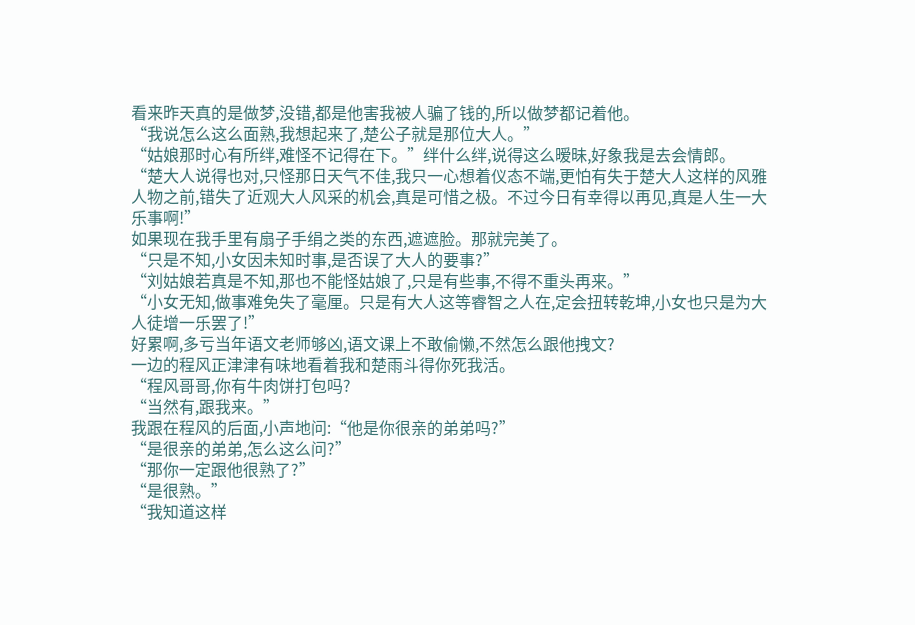看来昨天真的是做梦,没错,都是他害我被人骗了钱的,所以做梦都记着他。
“我说怎么这么面熟,我想起来了,楚公子就是那位大人。”
“姑娘那时心有所绊,难怪不记得在下。”绊什么绊,说得这么暧昧,好象我是去会情郎。
“楚大人说得也对,只怪那日天气不佳,我只一心想着仪态不端,更怕有失于楚大人这样的风雅人物之前,错失了近观大人风采的机会,真是可惜之极。不过今日有幸得以再见,真是人生一大乐事啊!”
如果现在我手里有扇子手绢之类的东西,遮遮脸。那就完美了。
“只是不知,小女因未知时事,是否误了大人的要事?”
“刘姑娘若真是不知,那也不能怪姑娘了,只是有些事,不得不重头再来。”
“小女无知,做事难免失了毫厘。只是有大人这等睿智之人在,定会扭转乾坤,小女也只是为大人徒增一乐罢了!”
好累啊,多亏当年语文老师够凶,语文课上不敢偷懒,不然怎么跟他拽文?
一边的程风正津津有味地看着我和楚雨斗得你死我活。
“程风哥哥,你有牛肉饼打包吗?
“当然有,跟我来。”
我跟在程风的后面,小声地问:“他是你很亲的弟弟吗?”
“是很亲的弟弟,怎么这么问?”
“那你一定跟他很熟了?”
“是很熟。”
“我知道这样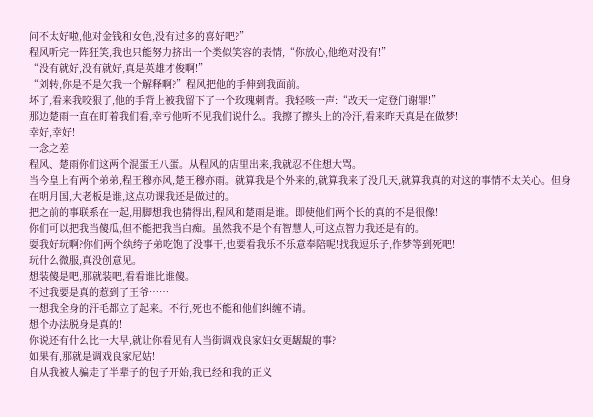问不太好啦,他对金钱和女色,没有过多的喜好吧?”
程风听完一阵狂笑,我也只能努力挤出一个类似笑容的表情,“你放心,他绝对没有!”
“没有就好,没有就好,真是英雄才俊啊!”
“刘转,你是不是欠我一个解释啊?”程风把他的手伸到我面前。
坏了,看来我咬狠了,他的手背上被我留下了一个玫瑰刺青。我轻咳一声:“改天一定登门谢罪!”
那边楚雨一直在盯着我们看,幸亏他听不见我们说什么。我擦了擦头上的冷汗,看来昨天真是在做梦!
幸好,幸好!
一念之差
程风、楚雨你们这两个混蛋王八蛋。从程风的店里出来,我就忍不住想大骂。
当今皇上有两个弟弟,程王穆亦风,楚王穆亦雨。就算我是个外来的,就算我来了没几天,就算我真的对这的事情不太关心。但身在明月国,大老板是谁,这点功课我还是做过的。
把之前的事联系在一起,用脚想我也猜得出,程风和楚雨是谁。即使他们两个长的真的不是很像!
你们可以把我当傻瓜,但不能把我当白痴。虽然我不是个有智慧人,可这点智力我还是有的。
耍我好玩啊?你们两个纨绔子弟吃饱了没事干,也要看我乐不乐意奉陪呢!找我逗乐子,作梦等到死吧!
玩什么微服,真没创意见。
想装傻是吧,那就装吧,看看谁比谁傻。
不过我要是真的惹到了王爷……
一想我全身的汗毛都立了起来。不行,死也不能和他们纠缠不请。
想个办法脱身是真的!
你说还有什么比一大早,就让你看见有人当街调戏良家妇女更龌龊的事?
如果有,那就是调戏良家尼姑!
自从我被人骗走了半辈子的包子开始,我已经和我的正义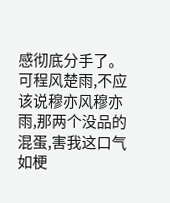感彻底分手了。
可程风楚雨,不应该说穆亦风穆亦雨,那两个没品的混蛋,害我这口气如梗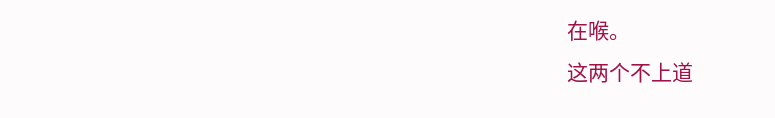在喉。
这两个不上道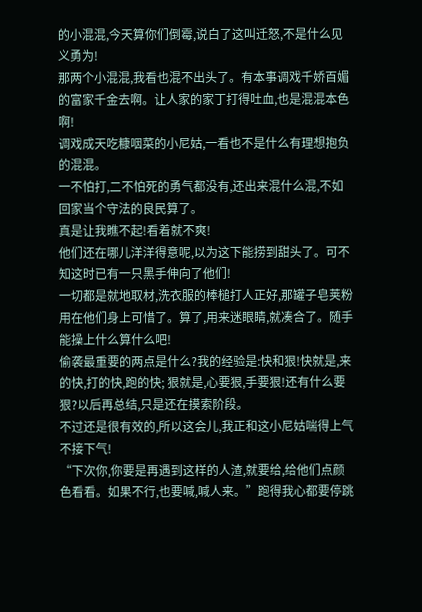的小混混,今天算你们倒霉,说白了这叫迁怒,不是什么见义勇为!
那两个小混混,我看也混不出头了。有本事调戏千娇百媚的富家千金去啊。让人家的家丁打得吐血,也是混混本色啊!
调戏成天吃糠咽菜的小尼姑,一看也不是什么有理想抱负的混混。
一不怕打,二不怕死的勇气都没有,还出来混什么混,不如回家当个守法的良民算了。
真是让我瞧不起!看着就不爽!
他们还在哪儿洋洋得意呢,以为这下能捞到甜头了。可不知这时已有一只黑手伸向了他们!
一切都是就地取材,洗衣服的棒槌打人正好,那罐子皂荚粉用在他们身上可惜了。算了,用来迷眼睛,就凑合了。随手能操上什么算什么吧!
偷袭最重要的两点是什么?我的经验是:快和狠!快就是,来的快,打的快,跑的快; 狠就是,心要狠,手要狠!还有什么要狠?以后再总结,只是还在摸索阶段。
不过还是很有效的,所以这会儿,我正和这小尼姑喘得上气不接下气!
“下次你,你要是再遇到这样的人渣,就要给,给他们点颜色看看。如果不行,也要喊,喊人来。”跑得我心都要停跳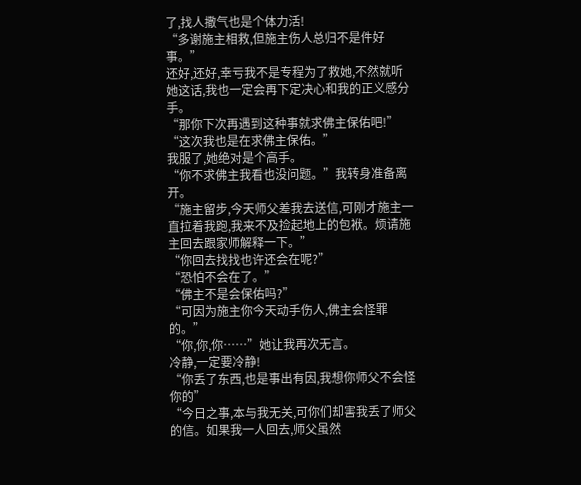了,找人撒气也是个体力活!
“多谢施主相救,但施主伤人总归不是件好事。”
还好,还好,幸亏我不是专程为了救她,不然就听她这话,我也一定会再下定决心和我的正义感分手。
“那你下次再遇到这种事就求佛主保佑吧!”
“这次我也是在求佛主保佑。”
我服了,她绝对是个高手。
“你不求佛主我看也没问题。”我转身准备离开。
“施主留步,今天师父差我去送信,可刚才施主一直拉着我跑,我来不及捡起地上的包袱。烦请施主回去跟家师解释一下。”
“你回去找找也许还会在呢?”
“恐怕不会在了。”
“佛主不是会保佑吗?”
“可因为施主你今天动手伤人,佛主会怪罪的。”
“你,你,你……”她让我再次无言。
冷静,一定要冷静!
“你丢了东西,也是事出有因,我想你师父不会怪你的”
“今日之事,本与我无关,可你们却害我丢了师父的信。如果我一人回去,师父虽然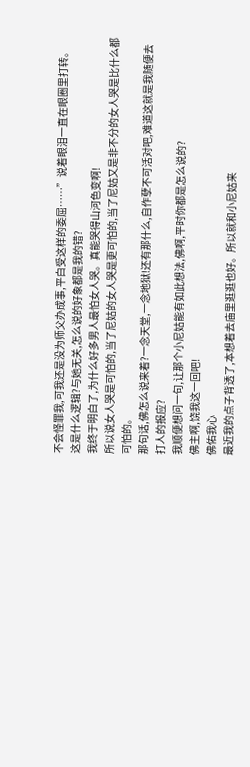不会怪罪我,可我还是没为师父办成事,平白受这样的委屈……”说着眼泪一直在眼圈里打转。
这是什么逻辑?与她无关,怎么说的好象都是我的错?
我终于明白了,为什么好多男人最怕女人哭。真能哭得山河色变啊!
所以说女人哭是可怕的,当了尼姑的女人哭是更可怕的,当了尼姑又是非不分的女人哭是比什么都可怕的。
那句话,佛怎么说来着?一念天堂,一念地狱!还有那什么,自作孽不可活对吧,难道这就是我随便去打人的报应?
我顺便想问一句,让那个小尼姑能有如此想法,佛啊,平时你都是怎么说的?
佛主啊,饶我这一回吧!
佛佑我心
最近我的点子背透了,本想着去庙里逛逛也好。所以就和小尼姑来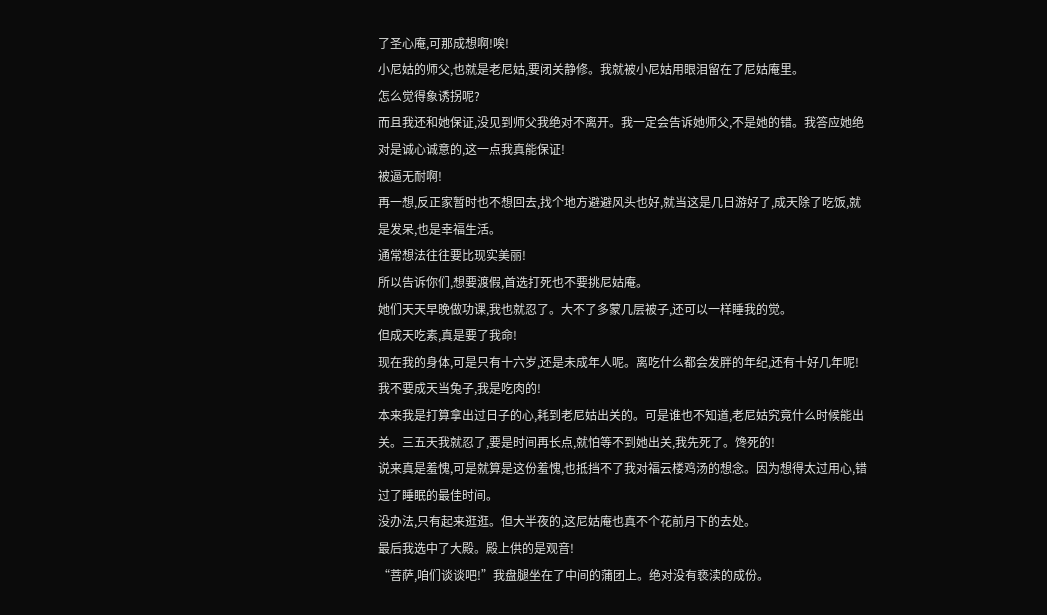了圣心庵,可那成想啊!唉!
小尼姑的师父,也就是老尼姑,要闭关静修。我就被小尼姑用眼泪留在了尼姑庵里。
怎么觉得象诱拐呢?
而且我还和她保证,没见到师父我绝对不离开。我一定会告诉她师父,不是她的错。我答应她绝对是诚心诚意的,这一点我真能保证!
被逼无耐啊!
再一想,反正家暂时也不想回去,找个地方避避风头也好,就当这是几日游好了,成天除了吃饭,就是发呆,也是幸福生活。
通常想法往往要比现实美丽!
所以告诉你们,想要渡假,首选打死也不要挑尼姑庵。
她们天天早晚做功课,我也就忍了。大不了多蒙几层被子,还可以一样睡我的觉。
但成天吃素,真是要了我命!
现在我的身体,可是只有十六岁,还是未成年人呢。离吃什么都会发胖的年纪,还有十好几年呢!我不要成天当兔子,我是吃肉的!
本来我是打算拿出过日子的心,耗到老尼姑出关的。可是谁也不知道,老尼姑究竟什么时候能出关。三五天我就忍了,要是时间再长点,就怕等不到她出关,我先死了。馋死的!
说来真是羞愧,可是就算是这份羞愧,也抵挡不了我对福云楼鸡汤的想念。因为想得太过用心,错过了睡眠的最佳时间。
没办法,只有起来逛逛。但大半夜的,这尼姑庵也真不个花前月下的去处。
最后我选中了大殿。殿上供的是观音!
“菩萨,咱们谈谈吧!”我盘腿坐在了中间的蒲团上。绝对没有亵渎的成份。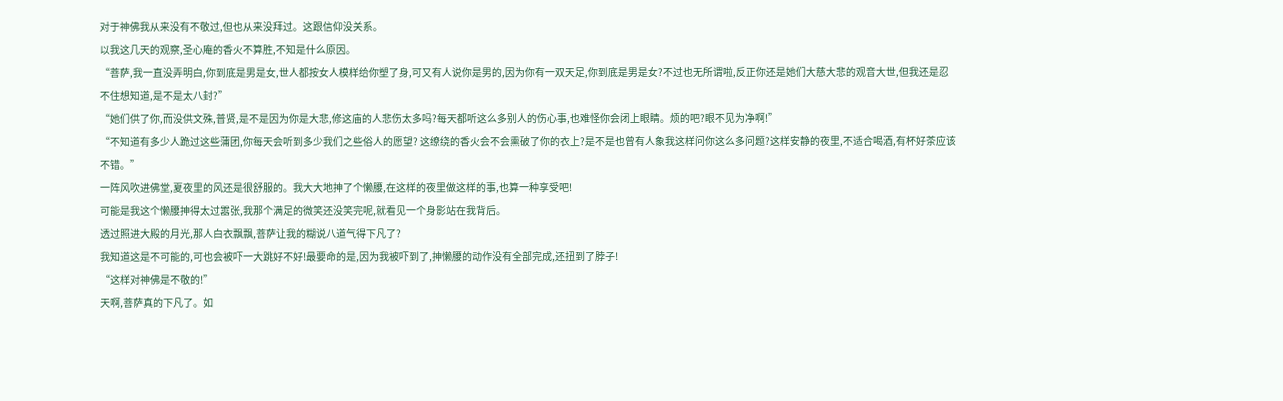对于神佛我从来没有不敬过,但也从来没拜过。这跟信仰没关系。
以我这几天的观察,圣心庵的香火不算胜,不知是什么原因。
“菩萨,我一直没弄明白,你到底是男是女,世人都按女人模样给你塑了身,可又有人说你是男的,因为你有一双天足,你到底是男是女?不过也无所谓啦,反正你还是她们大慈大悲的观音大世,但我还是忍不住想知道,是不是太八封?”
“她们供了你,而没供文殊,普贤,是不是因为你是大悲,修这庙的人悲伤太多吗?每天都听这么多别人的伤心事,也难怪你会闭上眼睛。烦的吧?眼不见为净啊!”
“不知道有多少人跪过这些蒲团,你每天会听到多少我们之些俗人的愿望? 这缭绕的香火会不会熏破了你的衣上?是不是也曾有人象我这样问你这么多问题?这样安静的夜里,不适合喝酒,有杯好茶应该不错。”
一阵风吹进佛堂,夏夜里的风还是很舒服的。我大大地抻了个懒腰,在这样的夜里做这样的事,也算一种享受吧!
可能是我这个懒腰抻得太过嚣张,我那个满足的微笑还没笑完呢,就看见一个身影站在我背后。
透过照进大殿的月光,那人白衣飘飘,菩萨让我的糊说八道气得下凡了?
我知道这是不可能的,可也会被吓一大跳好不好!最要命的是,因为我被吓到了,抻懒腰的动作没有全部完成,还扭到了脖子!
“这样对神佛是不敬的!”
天啊,菩萨真的下凡了。如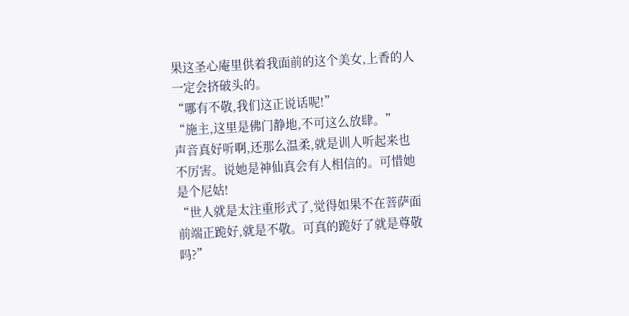果这圣心庵里供着我面前的这个美女,上香的人一定会挤破头的。
“哪有不敬,我们这正说话呢!”
“施主,这里是佛门静地,不可这么放肆。”
声音真好听啊,还那么温柔,就是训人听起来也不厉害。说她是神仙真会有人相信的。可惜她是个尼姑!
“世人就是太注重形式了,觉得如果不在菩萨面前端正跪好,就是不敬。可真的跪好了就是尊敬吗?”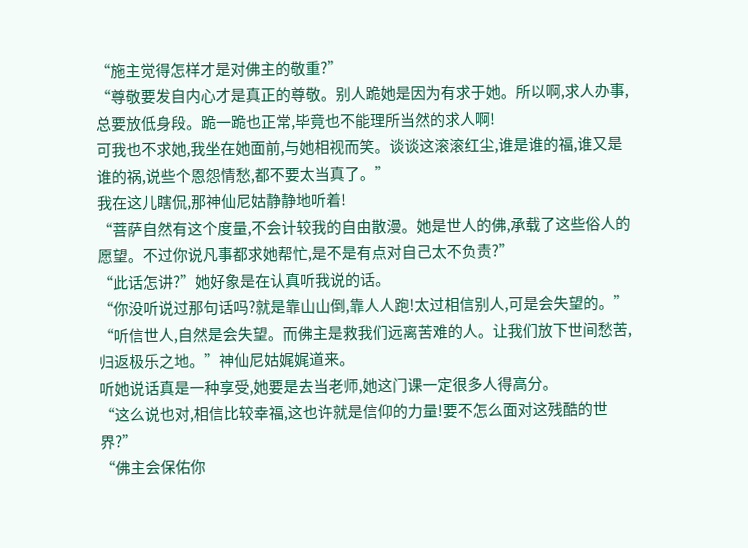“施主觉得怎样才是对佛主的敬重?”
“尊敬要发自内心才是真正的尊敬。别人跪她是因为有求于她。所以啊,求人办事,总要放低身段。跪一跪也正常,毕竟也不能理所当然的求人啊!
可我也不求她,我坐在她面前,与她相视而笑。谈谈这滚滚红尘,谁是谁的福,谁又是谁的祸,说些个恩怨情愁,都不要太当真了。”
我在这儿瞎侃,那神仙尼姑静静地听着!
“菩萨自然有这个度量,不会计较我的自由散漫。她是世人的佛,承载了这些俗人的愿望。不过你说凡事都求她帮忙,是不是有点对自己太不负责?”
“此话怎讲?”她好象是在认真听我说的话。
“你没听说过那句话吗?就是靠山山倒,靠人人跑!太过相信别人,可是会失望的。”
“听信世人,自然是会失望。而佛主是救我们远离苦难的人。让我们放下世间愁苦,归返极乐之地。”神仙尼姑娓娓道来。
听她说话真是一种享受,她要是去当老师,她这门课一定很多人得高分。
“这么说也对,相信比较幸福,这也许就是信仰的力量!要不怎么面对这残酷的世界?”
“佛主会保佑你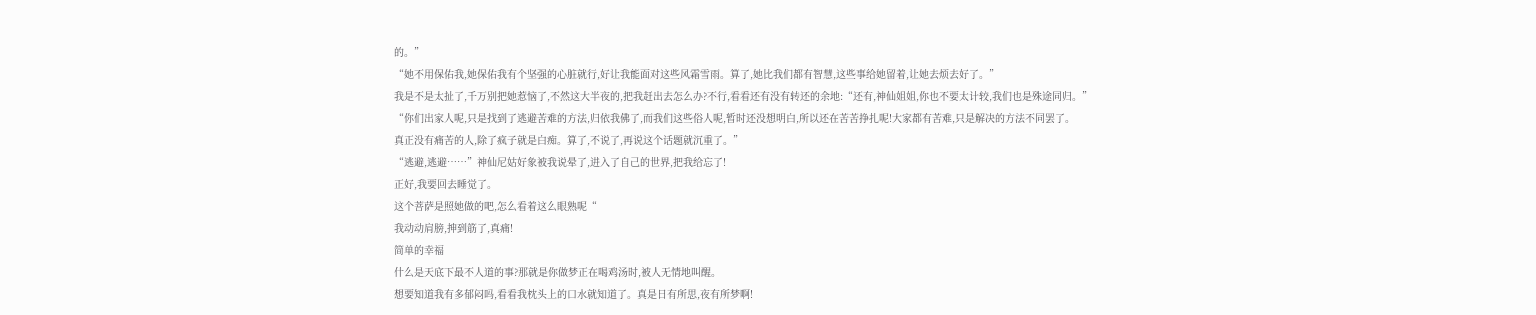的。”
“她不用保佑我,她保佑我有个坚强的心脏就行,好让我能面对这些风霜雪雨。算了,她比我们都有智慧,这些事给她留着,让她去烦去好了。”
我是不是太扯了,千万别把她惹恼了,不然这大半夜的,把我赶出去怎么办?不行,看看还有没有转还的余地:“还有,神仙姐姐,你也不要太计较,我们也是殊途同归。”
“你们出家人呢,只是找到了逃避苦难的方法,归依我佛了,而我们这些俗人呢,暂时还没想明白,所以还在苦苦挣扎呢!大家都有苦难,只是解决的方法不同罢了。
真正没有痛苦的人,除了疯子就是白痴。算了,不说了,再说这个话题就沉重了。”
“逃避,逃避……”神仙尼姑好象被我说晕了,进入了自己的世界,把我给忘了!
正好,我要回去睡觉了。
这个菩萨是照她做的吧,怎么看着这么眼熟呢“
我动动肩膀,抻到筋了,真痛!
简单的幸福
什么是天底下最不人道的事?那就是你做梦正在喝鸡汤时,被人无情地叫醒。
想要知道我有多郁闷吗,看看我枕头上的口水就知道了。真是日有所思,夜有所梦啊!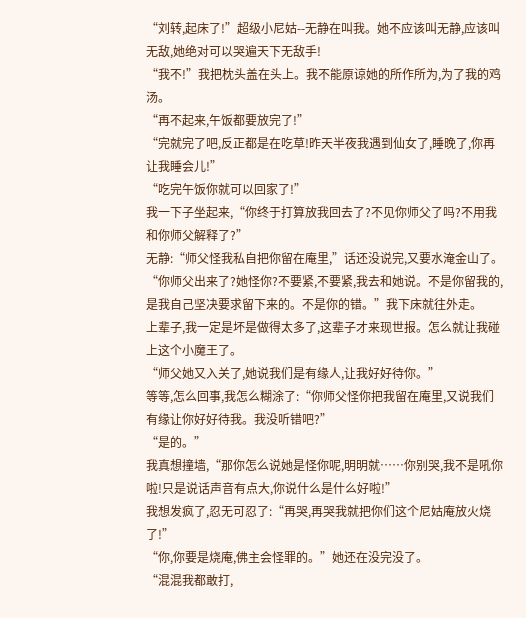“刘转,起床了!”超级小尼姑--无静在叫我。她不应该叫无静,应该叫无敌,她绝对可以哭遍天下无敌手!
“我不!”我把枕头盖在头上。我不能原谅她的所作所为,为了我的鸡汤。
“再不起来,午饭都要放完了!”
“完就完了吧,反正都是在吃草!昨天半夜我遇到仙女了,睡晚了,你再让我睡会儿!”
“吃完午饭你就可以回家了!”
我一下子坐起来,“你终于打算放我回去了?不见你师父了吗?不用我和你师父解释了?”
无静:“师父怪我私自把你留在庵里,”话还没说完,又要水淹金山了。
“你师父出来了?她怪你?不要紧,不要紧,我去和她说。不是你留我的,是我自己坚决要求留下来的。不是你的错。”我下床就往外走。
上辈子,我一定是坏是做得太多了,这辈子才来现世报。怎么就让我碰上这个小魔王了。
“师父她又入关了,她说我们是有缘人,让我好好待你。”
等等,怎么回事,我怎么糊涂了:“你师父怪你把我留在庵里,又说我们有缘让你好好待我。我没听错吧?”
“是的。”
我真想撞墙,“那你怎么说她是怪你呢,明明就……你别哭,我不是吼你啦!只是说话声音有点大,你说什么是什么好啦!”
我想发疯了,忍无可忍了:“再哭,再哭我就把你们这个尼姑庵放火烧了!”
“你,你要是烧庵,佛主会怪罪的。”她还在没完没了。
“混混我都敢打,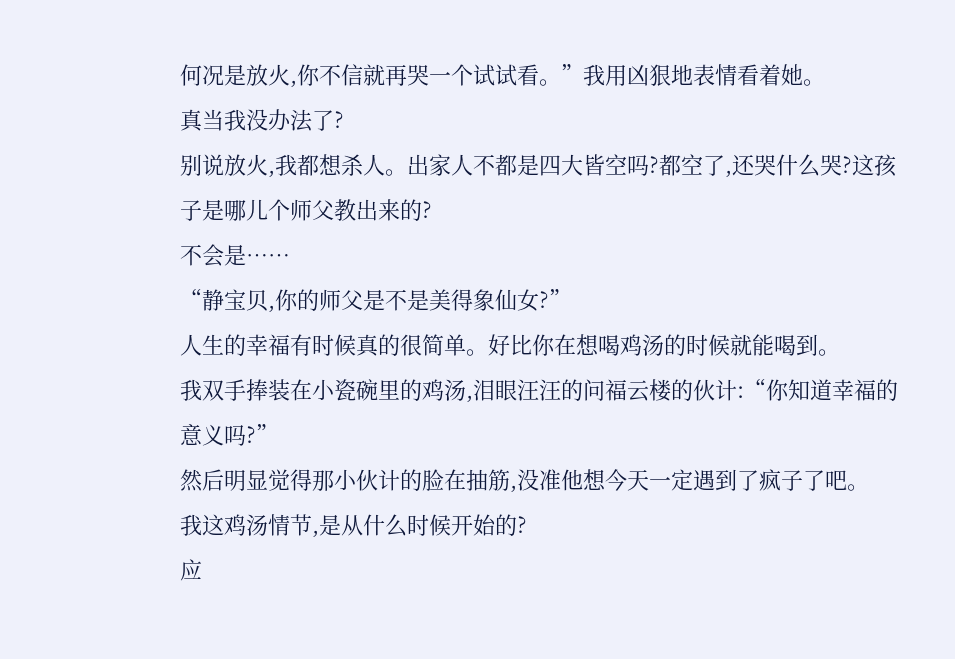何况是放火,你不信就再哭一个试试看。”我用凶狠地表情看着她。
真当我没办法了?
别说放火,我都想杀人。出家人不都是四大皆空吗?都空了,还哭什么哭?这孩子是哪儿个师父教出来的?
不会是……
“静宝贝,你的师父是不是美得象仙女?”
人生的幸福有时候真的很简单。好比你在想喝鸡汤的时候就能喝到。
我双手捧装在小瓷碗里的鸡汤,泪眼汪汪的问福云楼的伙计:“你知道幸福的意义吗?”
然后明显觉得那小伙计的脸在抽筋,没准他想今天一定遇到了疯子了吧。
我这鸡汤情节,是从什么时候开始的?
应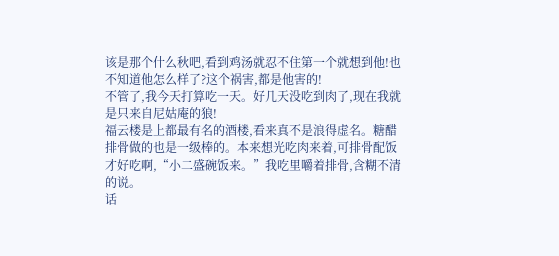该是那个什么秋吧,看到鸡汤就忍不住第一个就想到他!也不知道他怎么样了?这个祸害,都是他害的!
不管了,我今天打算吃一天。好几天没吃到肉了,现在我就是只来自尼姑庵的狼!
福云楼是上都最有名的酒楼,看来真不是浪得虚名。糖醋排骨做的也是一级棒的。本来想光吃肉来着,可排骨配饭才好吃啊,“小二盛碗饭来。”我吃里嚼着排骨,含糊不清的说。
话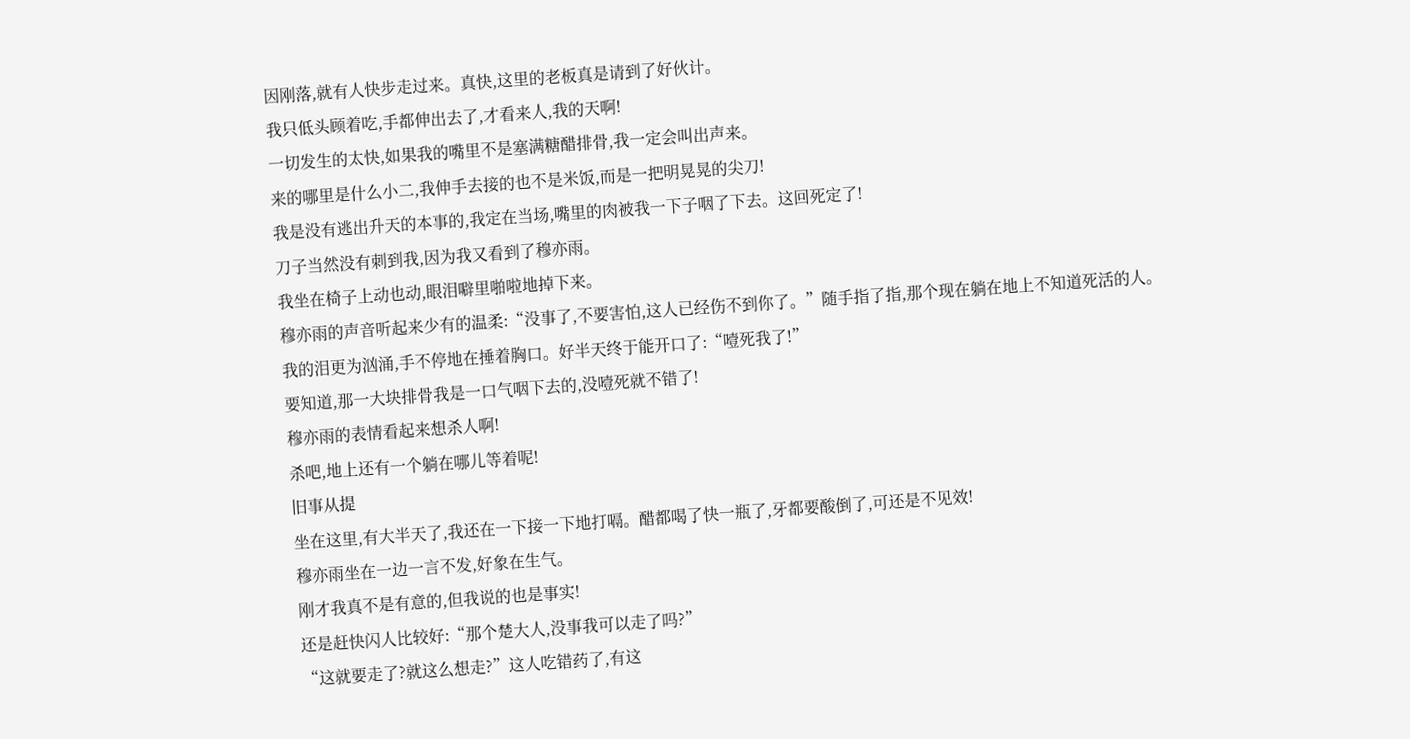因刚落,就有人快步走过来。真快,这里的老板真是请到了好伙计。
我只低头顾着吃,手都伸出去了,才看来人,我的天啊!
一切发生的太快,如果我的嘴里不是塞满糖醋排骨,我一定会叫出声来。
来的哪里是什么小二,我伸手去接的也不是米饭,而是一把明晃晃的尖刀!
我是没有逃出升天的本事的,我定在当场,嘴里的肉被我一下子咽了下去。这回死定了!
刀子当然没有刺到我,因为我又看到了穆亦雨。
我坐在椅子上动也动,眼泪噼里啪啦地掉下来。
穆亦雨的声音听起来少有的温柔:“没事了,不要害怕,这人已经伤不到你了。”随手指了指,那个现在躺在地上不知道死活的人。
我的泪更为汹涌,手不停地在捶着胸口。好半天终于能开口了:“噎死我了!”
要知道,那一大块排骨我是一口气咽下去的,没噎死就不错了!
穆亦雨的表情看起来想杀人啊!
杀吧,地上还有一个躺在哪儿等着呢!
旧事从提
坐在这里,有大半天了,我还在一下接一下地打嗝。醋都喝了快一瓶了,牙都要酸倒了,可还是不见效!
穆亦雨坐在一边一言不发,好象在生气。
刚才我真不是有意的,但我说的也是事实!
还是赶快闪人比较好:“那个楚大人,没事我可以走了吗?”
“这就要走了?就这么想走?”这人吃错药了,有这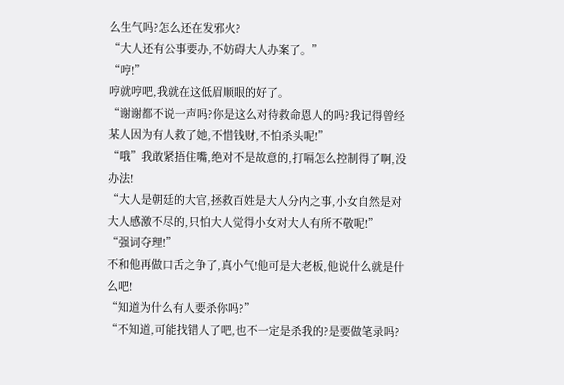么生气吗?怎么还在发邪火?
“大人还有公事要办,不妨碍大人办案了。”
“哼!”
哼就哼吧,我就在这低眉顺眼的好了。
“谢谢都不说一声吗?你是这么对待救命恩人的吗?我记得曾经某人因为有人救了她,不惜钱财,不怕杀头呢!”
“哦”我敢紧捂住嘴,绝对不是故意的,打嗝怎么控制得了啊,没办法!
“大人是朝廷的大官,拯救百姓是大人分内之事,小女自然是对大人感激不尽的,只怕大人觉得小女对大人有所不敬呢!”
“强词夺理!”
不和他再做口舌之争了,真小气!他可是大老板,他说什么就是什么吧!
“知道为什么有人要杀你吗?”
“不知道,可能找错人了吧,也不一定是杀我的?是要做笔录吗?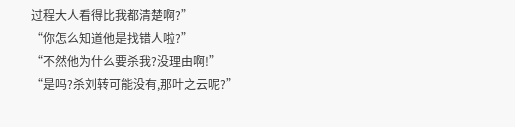过程大人看得比我都清楚啊?”
“你怎么知道他是找错人啦?”
“不然他为什么要杀我?没理由啊!”
“是吗?杀刘转可能没有,那叶之云呢?”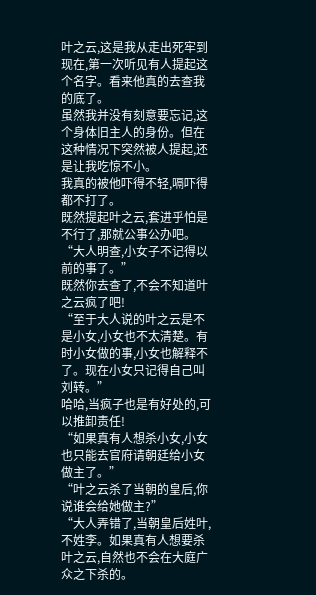叶之云,这是我从走出死牢到现在,第一次听见有人提起这个名字。看来他真的去查我的底了。
虽然我并没有刻意要忘记,这个身体旧主人的身份。但在这种情况下突然被人提起,还是让我吃惊不小。
我真的被他吓得不轻,嗝吓得都不打了。
既然提起叶之云,套进乎怕是不行了,那就公事公办吧。“大人明查,小女子不记得以前的事了。”
既然你去查了,不会不知道叶之云疯了吧!
“至于大人说的叶之云是不是小女,小女也不太清楚。有时小女做的事,小女也解释不了。现在小女只记得自己叫刘转。”
哈哈,当疯子也是有好处的,可以推卸责任!
“如果真有人想杀小女,小女也只能去官府请朝廷给小女做主了。”
“叶之云杀了当朝的皇后,你说谁会给她做主?”
“大人弄错了,当朝皇后姓叶,不姓李。如果真有人想要杀叶之云,自然也不会在大庭广众之下杀的。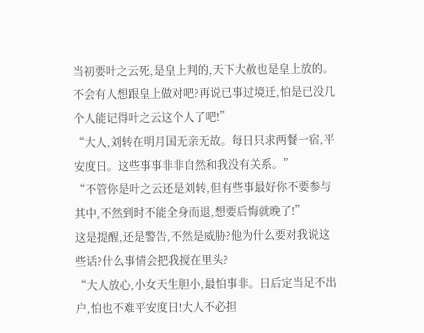当初要叶之云死,是皇上判的,天下大赦也是皇上放的。不会有人想跟皇上做对吧?再说已事过境迁,怕是已没几个人能记得叶之云这个人了吧!”
“大人,刘转在明月国无亲无故。每日只求两餐一宿,平安度日。这些事事非非自然和我没有关系。”
“不管你是叶之云还是刘转,但有些事最好你不要参与其中,不然到时不能全身而退,想要后悔就晚了!”
这是提醒,还是警告,不然是威胁?他为什么要对我说这些话?什么事情会把我搅在里头?
“大人放心,小女天生胆小,最怕事非。日后定当足不出户,怕也不难平安度日!大人不必担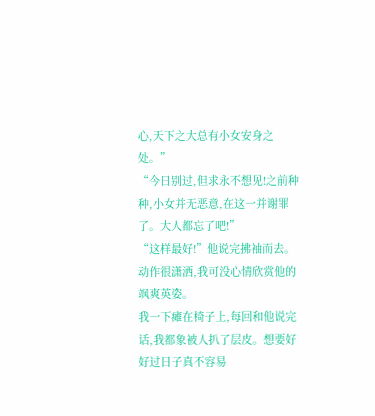心,天下之大总有小女安身之处。”
“今日别过,但求永不想见!之前种种,小女并无恶意,在这一并谢罪了。大人都忘了吧!”
“这样最好!”他说完拂袖而去。动作很潇洒,我可没心情欣赏他的飒爽英姿。
我一下瘫在椅子上,每回和他说完话,我都象被人扒了层皮。想要好好过日子真不容易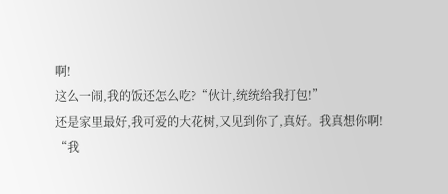啊!
这么一闹,我的饭还怎么吃?“伙计,统统给我打包!”
还是家里最好,我可爱的大花树,又见到你了,真好。我真想你啊!
“我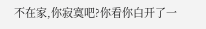不在家,你寂寞吧?你看你白开了一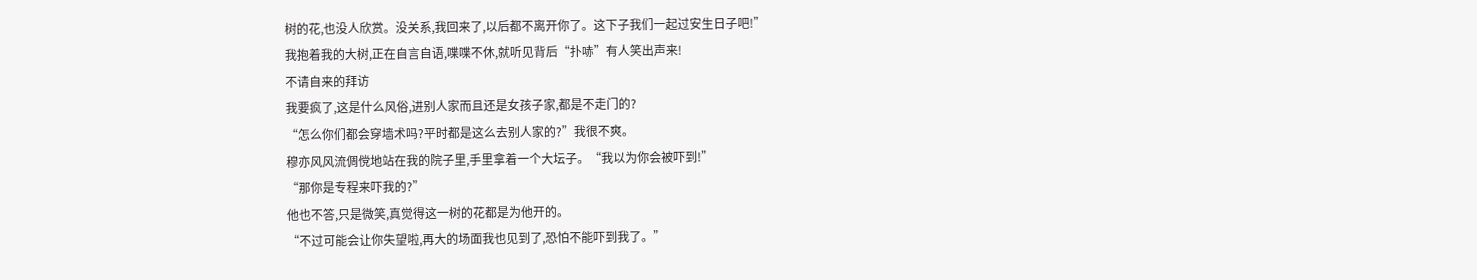树的花,也没人欣赏。没关系,我回来了,以后都不离开你了。这下子我们一起过安生日子吧!”
我抱着我的大树,正在自言自语,喋喋不休,就听见背后“扑哧”有人笑出声来!
不请自来的拜访
我要疯了,这是什么风俗,进别人家而且还是女孩子家,都是不走门的?
“怎么你们都会穿墙术吗?平时都是这么去别人家的?”我很不爽。
穆亦风风流倜傥地站在我的院子里,手里拿着一个大坛子。“我以为你会被吓到!”
“那你是专程来吓我的?”
他也不答,只是微笑,真觉得这一树的花都是为他开的。
“不过可能会让你失望啦,再大的场面我也见到了,恐怕不能吓到我了。”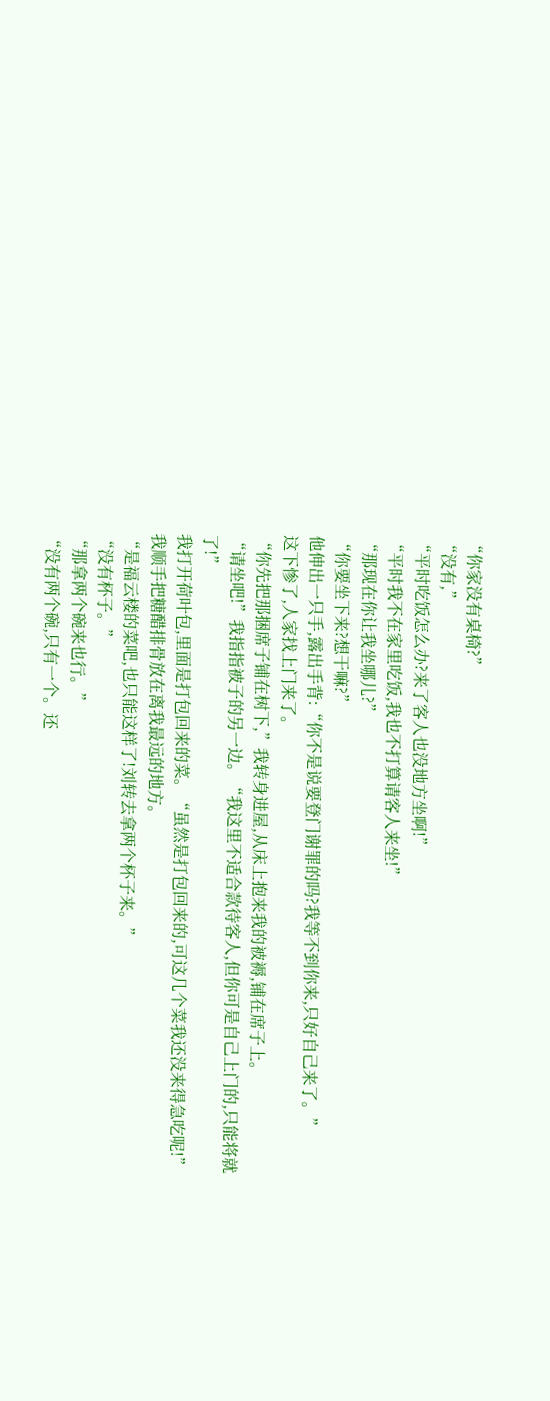“你家没有桌椅?”
“没有,”
“平时吃饭怎么办?来了客人也没地方坐啊!”
“平时我不在家里吃饭,我也不打算请客人来坐!”
“那现在你让我坐哪儿?”
“你要坐下来?想干嘛?”
他伸出一只手,露出手背:“你不是说要登门谢罪的吗?我等不到你来,只好自己来了。”
这下惨了,人家找上门来了。
“你先把那捆席子铺在树下,”我转身进屋,从床上抱来我的被褥,铺在席子上。
“请坐吧!”我指指被子的另一边。“我这里不适合款待客人,但你可是自己上门的,只能将就了!”
我打开荷叶包,里面是打包回来的菜。“虽然是打包回来的,可这几个菜我还没来得急吃呢!”
我顺手把糖醋排骨放在离我最远的地方。
“是福云楼的菜吧,也只能这样了!刘转去拿两个杯子来。”
“没有杯子。”
“那拿两个碗来也行。”
“没有两个碗,只有一个。还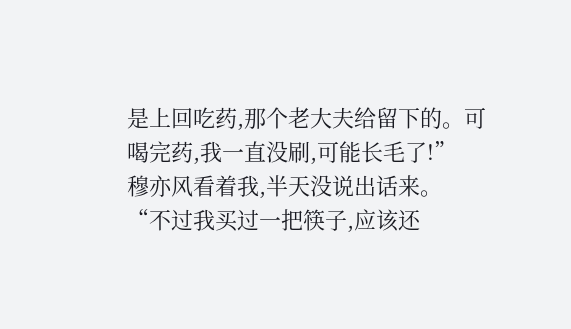是上回吃药,那个老大夫给留下的。可喝完药,我一直没刷,可能长毛了!”
穆亦风看着我,半天没说出话来。
“不过我买过一把筷子,应该还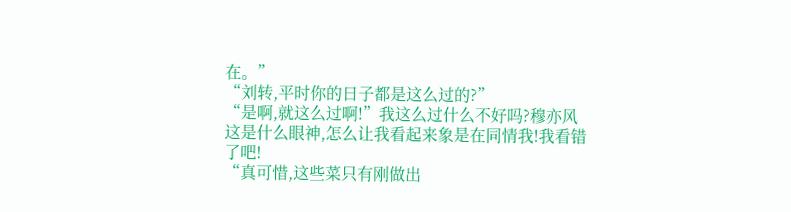在。”
“刘转,平时你的日子都是这么过的?”
“是啊,就这么过啊!”我这么过什么不好吗?穆亦风这是什么眼神,怎么让我看起来象是在同情我!我看错了吧!
“真可惜,这些菜只有刚做出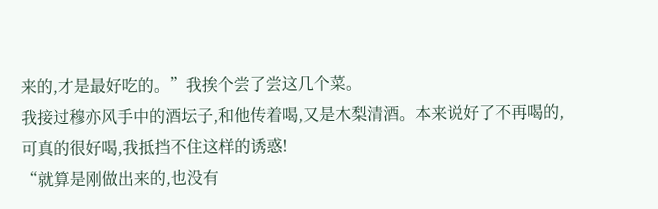来的,才是最好吃的。”我挨个尝了尝这几个菜。
我接过穆亦风手中的酒坛子,和他传着喝,又是木梨清酒。本来说好了不再喝的,可真的很好喝,我抵挡不住这样的诱惑!
“就算是刚做出来的,也没有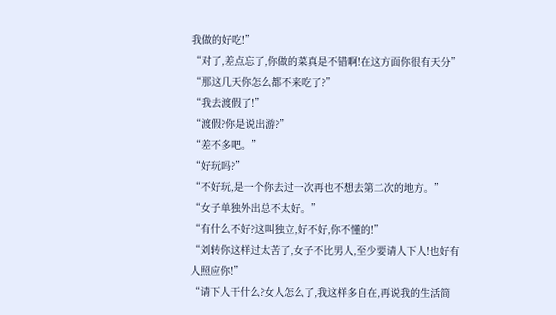我做的好吃!”
“对了,差点忘了,你做的菜真是不错啊!在这方面你很有天分”
“那这几天你怎么都不来吃了?”
“我去渡假了!”
“渡假?你是说出游?”
“差不多吧。”
“好玩吗?”
“不好玩,是一个你去过一次再也不想去第二次的地方。”
“女子单独外出总不太好。”
“有什么不好?这叫独立,好不好,你不懂的!”
“刘转你这样过太苦了,女子不比男人,至少要请人下人!也好有人照应你!”
“请下人干什么?女人怎么了,我这样多自在,再说我的生活简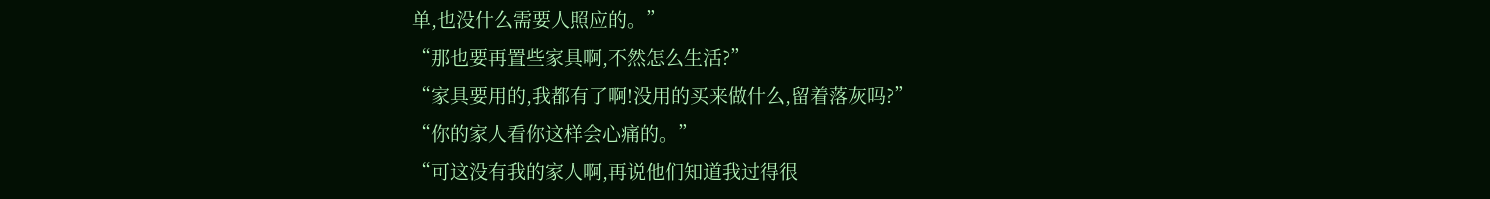单,也没什么需要人照应的。”
“那也要再置些家具啊,不然怎么生活?”
“家具要用的,我都有了啊!没用的买来做什么,留着落灰吗?”
“你的家人看你这样会心痛的。”
“可这没有我的家人啊,再说他们知道我过得很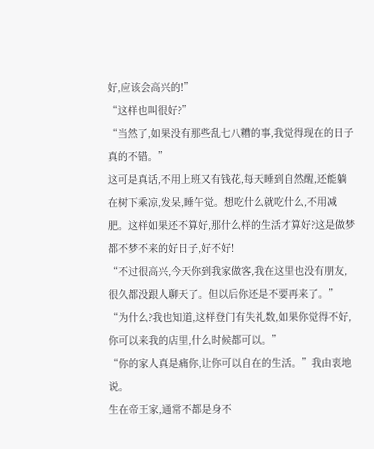好,应该会高兴的!”
“这样也叫很好?”
“当然了,如果没有那些乱七八糟的事,我觉得现在的日子真的不错。”
这可是真话,不用上班又有钱花,每天睡到自然醒,还能躺在树下乘凉,发呆,睡午觉。想吃什么就吃什么,不用减肥。这样如果还不算好,那什么样的生活才算好?这是做梦都不梦不来的好日子,好不好!
“不过很高兴,今天你到我家做客,我在这里也没有朋友,很久都没跟人聊天了。但以后你还是不要再来了。”
“为什么?我也知道,这样登门有失礼数,如果你觉得不好,你可以来我的店里,什么时候都可以。”
“你的家人真是痛你,让你可以自在的生活。”我由衷地说。
生在帝王家,通常不都是身不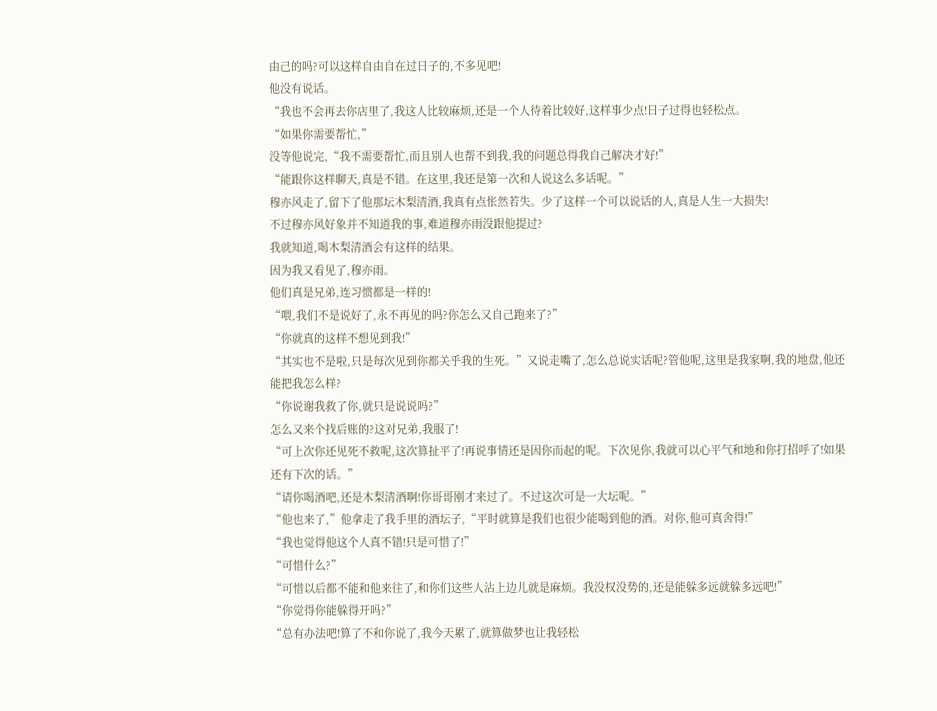由己的吗?可以这样自由自在过日子的,不多见吧!
他没有说话。
“我也不会再去你店里了,我这人比较麻烦,还是一个人待着比较好,这样事少点!日子过得也轻松点。
“如果你需要帮忙,”
没等他说完,“我不需要帮忙,而且别人也帮不到我,我的问题总得我自己解决才好!”
“能跟你这样聊天,真是不错。在这里,我还是第一次和人说这么多话呢。”
穆亦风走了,留下了他那坛木梨清酒,我真有点怅然若失。少了这样一个可以说话的人,真是人生一大损失!
不过穆亦风好象并不知道我的事,难道穆亦雨没跟他提过?
我就知道,喝木梨清酒会有这样的结果。
因为我又看见了,穆亦雨。
他们真是兄弟,连习惯都是一样的!
“喂,我们不是说好了,永不再见的吗?你怎么又自己跑来了?”
“你就真的这样不想见到我!”
“其实也不是啦,只是每次见到你都关乎我的生死。”又说走嘴了,怎么总说实话呢?管他呢,这里是我家啊,我的地盘,他还能把我怎么样?
“你说谢我救了你,就只是说说吗?”
怎么又来个找后账的?这对兄弟,我服了!
“可上次你还见死不救呢,这次算扯平了!再说事情还是因你而起的呢。下次见你,我就可以心平气和地和你打招呼了!如果还有下次的话。”
“请你喝酒吧,还是木梨清酒啊!你哥哥刚才来过了。不过这次可是一大坛呢。”
“他也来了,”他拿走了我手里的酒坛子,“平时就算是我们也很少能喝到他的酒。对你,他可真舍得!”
“我也觉得他这个人真不错!只是可惜了!”
“可惜什么?”
“可惜以后都不能和他来往了,和你们这些人沾上边儿就是麻烦。我没权没势的,还是能躲多远就躲多远吧!”
“你觉得你能躲得开吗?”
“总有办法吧!算了不和你说了,我今天累了,就算做梦也让我轻松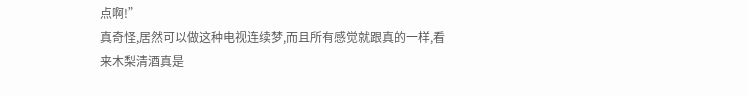点啊!”
真奇怪,居然可以做这种电视连续梦,而且所有感觉就跟真的一样,看来木梨清酒真是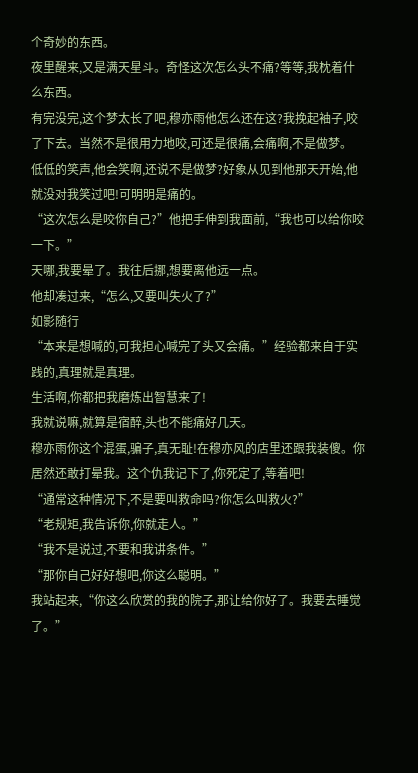个奇妙的东西。
夜里醒来,又是满天星斗。奇怪这次怎么头不痛?等等,我枕着什么东西。
有完没完,这个梦太长了吧,穆亦雨他怎么还在这?我挽起袖子,咬了下去。当然不是很用力地咬,可还是很痛,会痛啊,不是做梦。
低低的笑声,他会笑啊,还说不是做梦?好象从见到他那天开始,他就没对我笑过吧!可明明是痛的。
“这次怎么是咬你自己?”他把手伸到我面前,“我也可以给你咬一下。”
天哪,我要晕了。我往后挪,想要离他远一点。
他却凑过来,“怎么,又要叫失火了?”
如影随行
“本来是想喊的,可我担心喊完了头又会痛。”经验都来自于实践的,真理就是真理。
生活啊,你都把我磨炼出智慧来了!
我就说嘛,就算是宿醉,头也不能痛好几天。
穆亦雨你这个混蛋,骗子,真无耻!在穆亦风的店里还跟我装傻。你居然还敢打晕我。这个仇我记下了,你死定了,等着吧!
“通常这种情况下,不是要叫救命吗?你怎么叫救火?”
“老规矩,我告诉你,你就走人。”
“我不是说过,不要和我讲条件。”
“那你自己好好想吧,你这么聪明。”
我站起来,“你这么欣赏的我的院子,那让给你好了。我要去睡觉了。”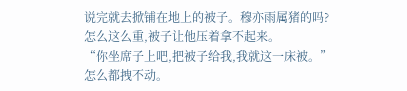说完就去掀铺在地上的被子。穆亦雨属猪的吗?怎么这么重,被子让他压着拿不起来。
“你坐席子上吧,把被子给我,我就这一床被。”怎么都拽不动。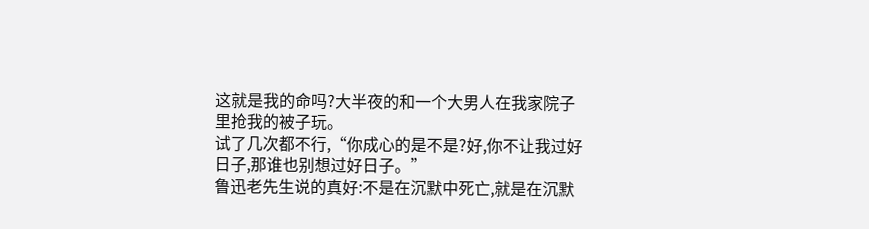这就是我的命吗?大半夜的和一个大男人在我家院子里抢我的被子玩。
试了几次都不行,“你成心的是不是?好,你不让我过好日子,那谁也别想过好日子。”
鲁迅老先生说的真好:不是在沉默中死亡,就是在沉默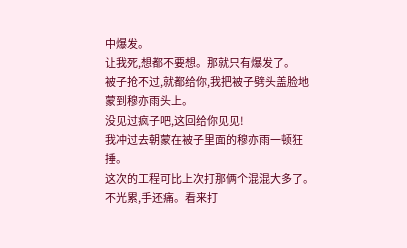中爆发。
让我死,想都不要想。那就只有爆发了。
被子抢不过,就都给你,我把被子劈头盖脸地蒙到穆亦雨头上。
没见过疯子吧,这回给你见见!
我冲过去朝蒙在被子里面的穆亦雨一顿狂捶。
这次的工程可比上次打那俩个混混大多了。不光累,手还痛。看来打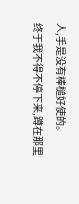人,手是没有棒槌好使的。
终于我不得不停下来,蹲在那里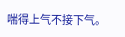喘得上气不接下气。